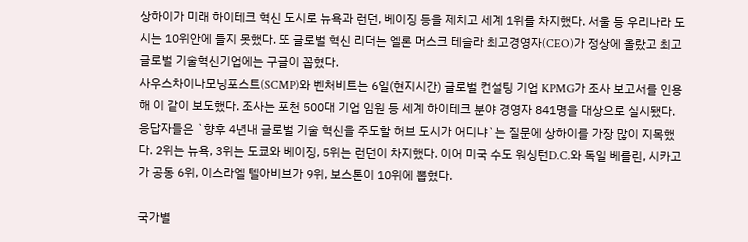상하이가 미래 하이테크 혁신 도시로 뉴욕과 런던, 베이징 등을 제치고 세계 1위를 차지했다. 서울 등 우리나라 도시는 10위안에 들지 못했다. 또 글로벌 혁신 리더는 엘론 머스크 테슬라 최고경영자(CEO)가 정상에 올랐고 최고 글로벌 기술혁신기업에는 구글이 꼽혔다.
사우스차이나모닝포스트(SCMP)와 벤처비트는 6일(현지시간) 글로벌 컨설팅 기업 KPMG가 조사 보고서를 인용해 이 같이 보도했다. 조사는 포천 500대 기업 임원 등 세계 하이테크 분야 경영자 841명을 대상으로 실시됐다.
응답자들은 `향후 4년내 글로벌 기술 혁신을 주도할 허브 도시가 어디냐`는 질문에 상하이를 가장 많이 지목했다. 2위는 뉴욕, 3위는 도쿄와 베이징, 5위는 런던이 차지했다. 이어 미국 수도 워싱턴D.C.와 독일 베를린, 시카고가 공동 6위, 이스라엘 텔아비브가 9위, 보스톤이 10위에 뽑혔다.

국가별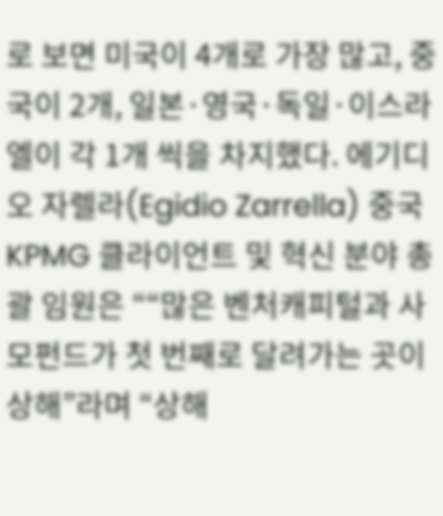로 보면 미국이 4개로 가장 많고, 중국이 2개, 일본·영국·독일·이스라엘이 각 1개 씩을 차지했다. 에기디오 자렐라(Egidio Zarrella) 중국KPMG 클라이언트 및 혁신 분야 총괄 임원은 ““많은 벤처캐피털과 사모펀드가 첫 번째로 달려가는 곳이 상해”라며 “상해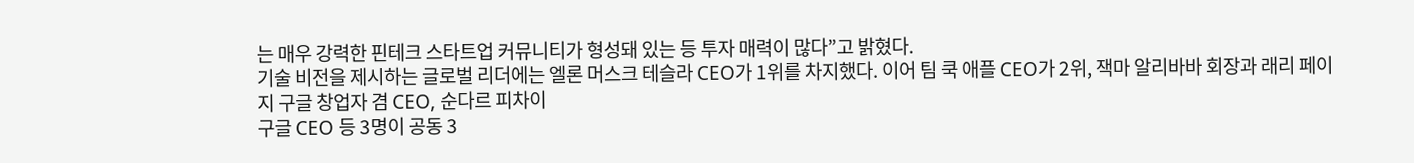는 매우 강력한 핀테크 스타트업 커뮤니티가 형성돼 있는 등 투자 매력이 많다”고 밝혔다.
기술 비전을 제시하는 글로벌 리더에는 엘론 머스크 테슬라 CEO가 1위를 차지했다. 이어 팀 쿡 애플 CEO가 2위, 잭마 알리바바 회장과 래리 페이지 구글 창업자 겸 CEO, 순다르 피차이
구글 CEO 등 3명이 공동 3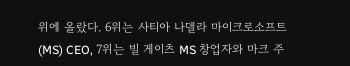위에 올랐다. 6위는 사티아 나델라 마이크로소프트(MS) CEO, 7위는 빌 게이츠 MS 창업자와 마크 주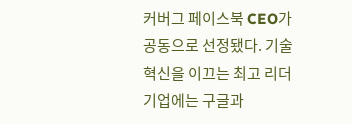커버그 페이스북 CEO가 공동으로 선정됐다. 기술 혁신을 이끄는 최고 리더기업에는 구글과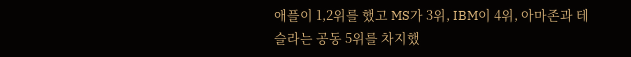애플이 1,2위를 했고 MS가 3위, IBM이 4위, 아마존과 테슬라는 공동 5위를 차지했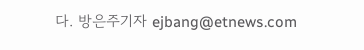다. 방은주기자 ejbang@etnews.com